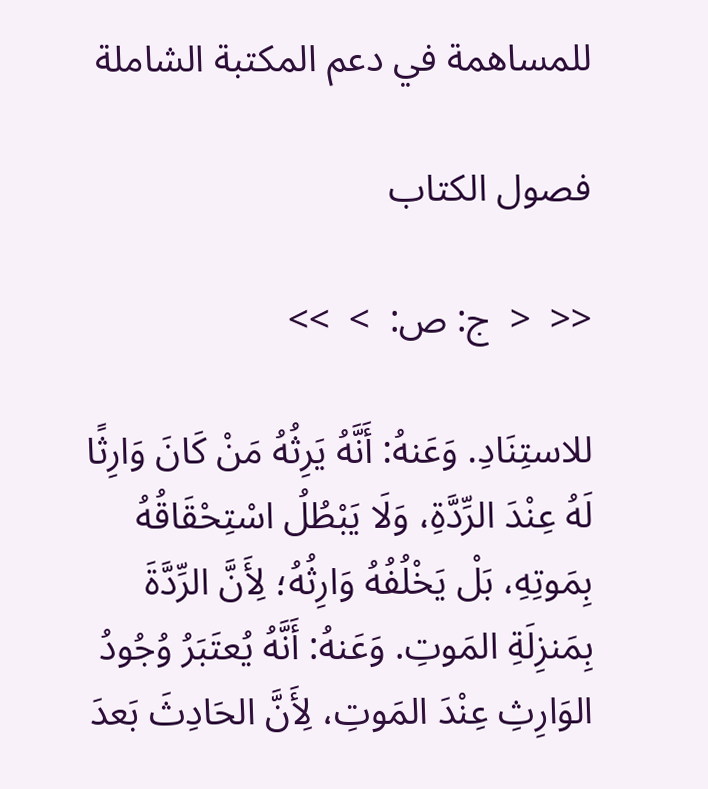للمساهمة في دعم المكتبة الشاملة

فصول الكتاب

<<  <  ج: ص:  >  >>

للاستِنَادِ. وَعَنهُ: أَنَّهُ يَرِثُهُ مَنْ كَانَ وَارِثًا لَهُ عِنْدَ الرِّدَّةِ، وَلَا يَبْطُلُ اسْتِحْقَاقُهُ بِمَوتِهِ، بَلْ يَخْلُفُهُ وَارِثُهُ؛ لِأَنَّ الرِّدَّةَ بِمَنزِلَةِ المَوتِ. وَعَنهُ: أَنَّهُ يُعتَبَرُ وُجُودُ الوَارِثِ عِنْدَ المَوتِ، لِأَنَّ الحَادِثَ بَعدَ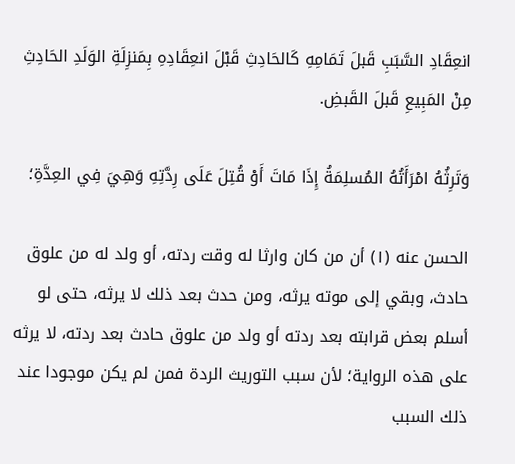انعِقَادِ السَّبَبِ قَبلَ تَمَامِهِ كَالحَادِثِ قَبْلَ انعِقَادِهِ بِمَنزِلَةِ الوَلَدِ الحَادِثِ مِنْ المَبِيعِ قَبلَ القَبضِ.

وَتَرِثُهُ امْرَأَتُهُ المُسلِمَةُ إِذَا مَاتَ أَوْ قُتِلَ عَلَى رِدَّتِهِ وَهِيَ فِي العِدَّةِ؛

الحسن عنه (١) أن من كان وارثا له وقت ردته، أو ولد له من علوق حادث، وبقي إلى موته يرثه، ومن حدث بعد ذلك لا يرثه، حتى لو أسلم بعض قرابته بعد ردته أو ولد من علوق حادث بعد ردته، لا يرثه على هذه الرواية؛ لأن سبب التوريث الردة فمن لم يكن موجودا عند ذلك السبب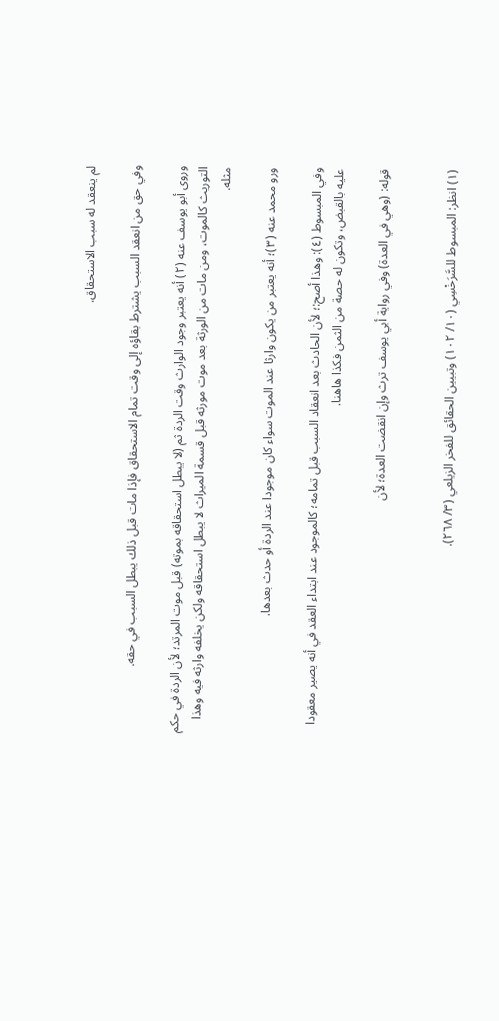لم ينعقد له سبب الاستحقاق.

وفي حق من انعقد السبب يشترط بقاؤه إلى وقت تمام الاستحقاق فإذا مات قبل ذلك يبطل السبب في حقه.

وروى أبو يوسف عنه (٢) أنه يعتبر وجود الوارث وقت الردة ثم (لا يبطل استحقاقه بموته) قبل موت المرتد؛ لأن الردة في حكم التوريث كالموت، ومن مات من الورثة بعد موت مورثه قبل قسمة الميراث لا يبطل استحقاقه ولكن يخلفه وارثه فيه وهذا مثله.

ورو محمد عنه (٣)؛ أنه يعتبر من يكون وارثا عند الموت سواء كان موجودا عند الردة أو حدث بعدها.

وفي المبسوط (٤): وهذا أصح:؛ لأن الحادث بعد انعقاد السبب قبل تمامه؛ كالموجود عند ابتداء العقد في أنه يصير معقودا عليه بالقبض، وتكون له حصة من الثمن فكذا هاهنا.

قوله: (وهي في العدة) وفي رواية أبي يوسف ترث وإن انقضت العدة؛ لأن


(١) انظر: المبسوط للسَّرَخْسِي (١٠/ ١٠٢) وتبيين الحقائق للفخر الزيلعي (٣/ ٢٦٨).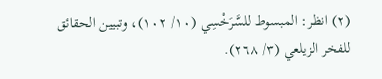(٢) انظر: المبسوط للسَّرَخْسِي (١٠/ ١٠٢)، وتبيين الحقائق للفخر الزيلعي (٣/ ٢٦٨).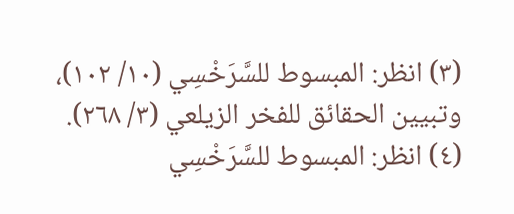(٣) انظر: المبسوط للسَّرَخْسِي (١٠/ ١٠٢)، وتبيين الحقائق للفخر الزيلعي (٣/ ٢٦٨).
(٤) انظر: المبسوط للسَّرَخْسِي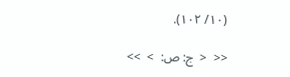(١٠/ ١٠٢).

<<  <  ج: ص:  >  >>